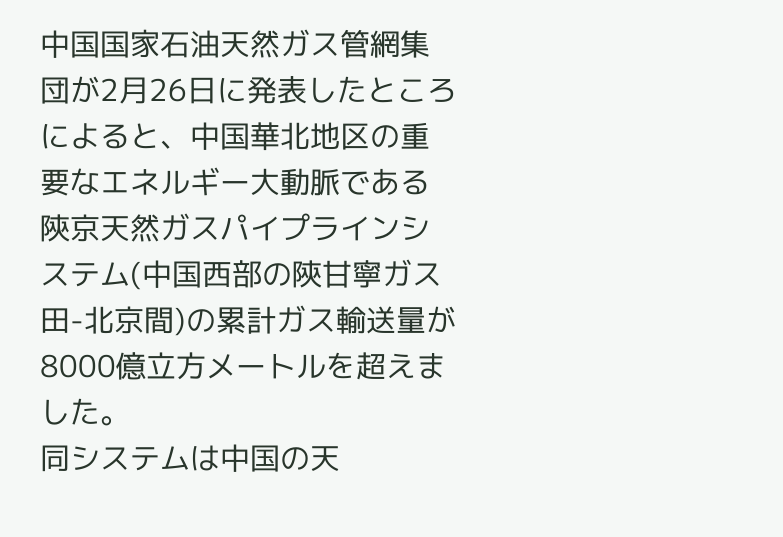中国国家石油天然ガス管網集団が2月26日に発表したところによると、中国華北地区の重要なエネルギー大動脈である陝京天然ガスパイプラインシステム(中国西部の陝甘寧ガス田-北京間)の累計ガス輸送量が8000億立方メートルを超えました。
同システムは中国の天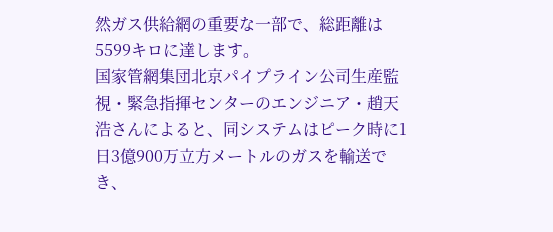然ガス供給網の重要な一部で、総距離は5599キロに達します。
国家管網集団北京パイプライン公司生産監視・緊急指揮センターのエンジニア・趙天浩さんによると、同システムはピーク時に1日3億900万立方メートルのガスを輸送でき、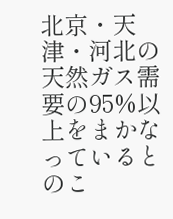北京・天津・河北の天然ガス需要の95%以上をまかなっているとのこ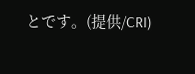とです。(提供/CRI)